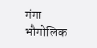गंगा
भौगोलिक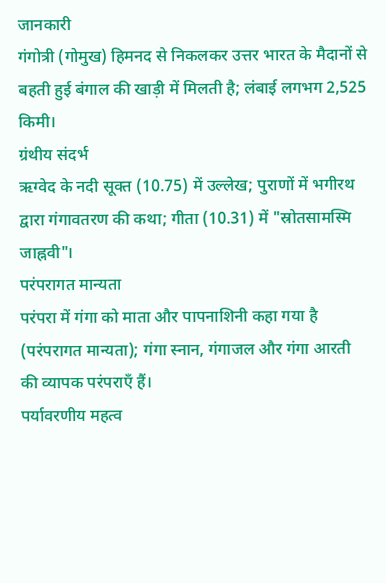जानकारी
गंगोत्री (गोमुख) हिमनद से निकलकर उत्तर भारत के मैदानों से बहती हुई बंगाल की खाड़ी में मिलती है; लंबाई लगभग 2,525 किमी।
ग्रंथीय संदर्भ
ऋग्वेद के नदी सूक्त (10.75) में उल्लेख; पुराणों में भगीरथ द्वारा गंगावतरण की कथा; गीता (10.31) में "स्रोतसामस्मि जाह्नवी"।
परंपरागत मान्यता
परंपरा में गंगा को माता और पापनाशिनी कहा गया है (परंपरागत मान्यता); गंगा स्नान, गंगाजल और गंगा आरती की व्यापक परंपराएँ हैं।
पर्यावरणीय महत्व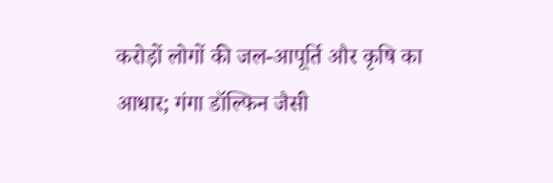करोड़ों लोगों की जल-आपूर्ति और कृषि का आधार; गंगा डॉल्फिन जैसी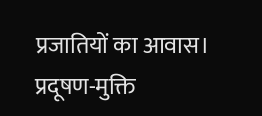प्रजातियों का आवास। प्रदूषण-मुक्ति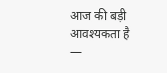आज की बड़ी आवश्यकता है —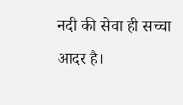नदी की सेवा ही सच्चा आदर है।